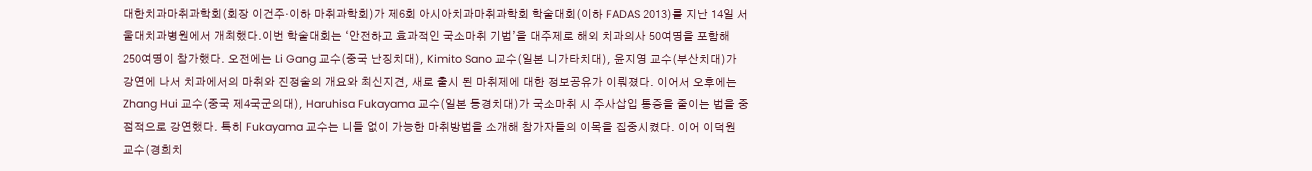대한치과마취과학회(회장 이건주·이하 마취과학회)가 제6회 아시아치과마취과학회 학술대회(이하 FADAS 2013)를 지난 14일 서울대치과병원에서 개최했다.이번 학술대회는 ‘안전하고 효과적인 국소마취 기법’을 대주제로 해외 치과의사 50여명을 포함해 250여명이 참가했다. 오전에는 Li Gang 교수(중국 난징치대), Kimito Sano 교수(일본 니가타치대), 윤지영 교수(부산치대)가 강연에 나서 치과에서의 마취와 진정술의 개요와 최신지견, 새로 출시 된 마취제에 대한 정보공유가 이뤄졌다. 이어서 오후에는 Zhang Hui 교수(중국 제4국군의대), Haruhisa Fukayama 교수(일본 동경치대)가 국소마취 시 주사삽입 통증을 줄이는 법을 중점적으로 강연했다. 특히 Fukayama 교수는 니들 없이 가능한 마취방법을 소개해 참가자들의 이목을 집중시켰다. 이어 이덕원 교수(경희치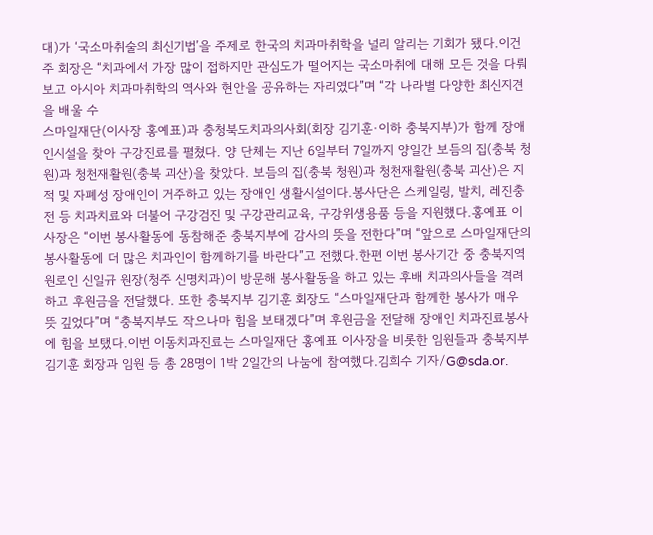대)가 ‘국소마취술의 최신기법’을 주제로 한국의 치과마취학을 널리 알리는 기회가 됐다.이건주 회장은 “치과에서 가장 많이 접하지만 관심도가 떨어지는 국소마취에 대해 모든 것을 다뤄보고 아시아 치과마취학의 역사와 현안을 공유하는 자리였다”며 “각 나라별 다양한 최신지견을 배울 수
스마일재단(이사장 홍예표)과 충청북도치과의사회(회장 김기훈·이하 충북지부)가 함께 장애인시설을 찾아 구강진료를 펼쳤다. 양 단체는 지난 6일부터 7일까지 양일간 보듬의 집(충북 청원)과 청천재활원(충북 괴산)을 찾았다. 보듬의 집(충북 청원)과 청천재활원(충북 괴산)은 지적 및 자폐성 장애인이 거주하고 있는 장애인 생활시설이다.봉사단은 스케일링, 발치, 레진충전 등 치과치료와 더불어 구강검진 및 구강관리교육, 구강위생용품 등을 지원했다.홍예표 이사장은 “이번 봉사활동에 동참해준 충북지부에 감사의 뜻을 전한다”며 “앞으로 스마일재단의 봉사활동에 더 많은 치과인이 함께하기를 바란다”고 전했다.한편 이번 봉사기간 중 충북지역 원로인 신일규 원장(청주 신명치과)이 방문해 봉사활동을 하고 있는 후배 치과의사들을 격려하고 후원금을 전달했다. 또한 충북지부 김기훈 회장도 “스마일재단과 함께한 봉사가 매우 뜻 깊었다”며 “충북지부도 작으나마 힘을 보태겠다”며 후원금을 전달해 장애인 치과진료봉사에 힘을 보탰다.이번 이동치과진료는 스마일재단 홍예표 이사장을 비롯한 임원들과 충북지부 김기훈 회장과 임원 등 총 28명이 1박 2일간의 나눔에 참여했다.김희수 기자/G@sda.or.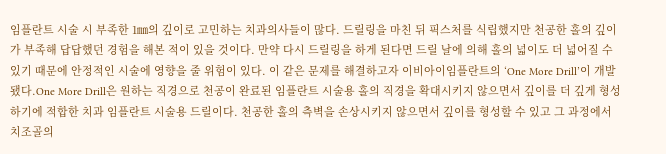임플란트 시술 시 부족한 1㎜의 깊이로 고민하는 치과의사들이 많다. 드릴링을 마친 뒤 픽스처를 식립했지만 천공한 홀의 깊이가 부족해 답답했던 경험을 해본 적이 있을 것이다. 만약 다시 드릴링을 하게 된다면 드릴 날에 의해 홀의 넓이도 더 넓어질 수 있기 때문에 안정적인 시술에 영향을 줄 위험이 있다. 이 같은 문제를 해결하고자 이비아이임플란트의 ‘One More Drill’이 개발됐다.One More Drill은 원하는 직경으로 천공이 완료된 임플란트 시술용 홀의 직경을 확대시키지 않으면서 깊이를 더 깊게 형성하기에 적합한 치과 임플란트 시술용 드릴이다. 천공한 홀의 측벽을 손상시키지 않으면서 깊이를 형성할 수 있고 그 과정에서 치조골의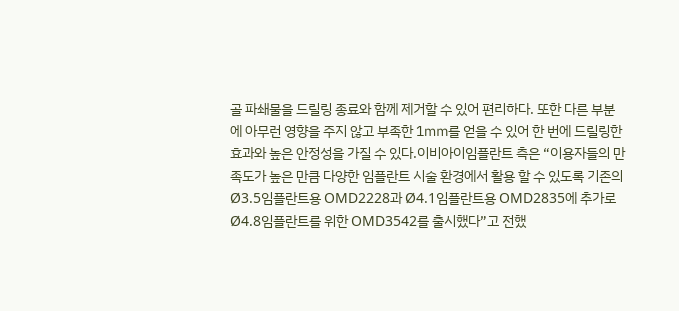골 파쇄물을 드릴링 종료와 함께 제거할 수 있어 편리하다. 또한 다른 부분에 아무런 영향을 주지 않고 부족한 1㎜를 얻을 수 있어 한 번에 드릴링한 효과와 높은 안정성을 가질 수 있다.이비아이임플란트 측은 “이용자들의 만족도가 높은 만큼 다양한 임플란트 시술 환경에서 활용 할 수 있도록 기존의 Ø3.5임플란트용 OMD2228과 Ø4.1임플란트용 OMD2835에 추가로 Ø4.8임플란트를 위한 OMD3542를 출시했다”고 전했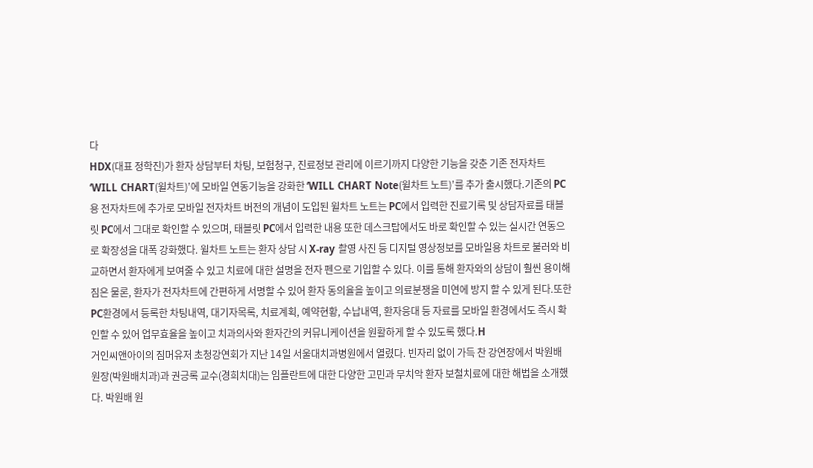다
HDX(대표 정학진)가 환자 상담부터 차팅, 보험청구, 진료정보 관리에 이르기까지 다양한 기능을 갖춘 기존 전자차트 ‘WILL CHART(윌차트)’에 모바일 연동기능을 강화한 ‘WILL CHART Note(윌차트 노트)’를 추가 출시했다.기존의 PC용 전자차트에 추가로 모바일 전자차트 버전의 개념이 도입된 윌차트 노트는 PC에서 입력한 진료기록 및 상담자료를 태블릿 PC에서 그대로 확인할 수 있으며, 태블릿 PC에서 입력한 내용 또한 데스크탑에서도 바로 확인할 수 있는 실시간 연동으로 확장성을 대폭 강화했다. 윌차트 노트는 환자 상담 시 X-ray 촬영 사진 등 디지털 영상정보를 모바일용 차트로 불러와 비교하면서 환자에게 보여줄 수 있고 치료에 대한 설명을 전자 펜으로 기입할 수 있다. 이를 통해 환자와의 상담이 훨씬 용이해짐은 물론, 환자가 전자차트에 간편하게 서명할 수 있어 환자 동의율을 높이고 의료분쟁을 미연에 방지 할 수 있게 된다.또한 PC환경에서 등록한 차팅내역, 대기자목록, 치료계획, 예약현황, 수납내역, 환자응대 등 자료를 모바일 환경에서도 즉시 확인할 수 있어 업무효율을 높이고 치과의사와 환자간의 커뮤니케이션을 원활하게 할 수 있도록 했다.H
거인씨앤아이의 짐머유저 초청강연회가 지난 14일 서울대치과병원에서 열렸다. 빈자리 없이 가득 찬 강연장에서 박원배 원장(박원배치과)과 권긍록 교수(경희치대)는 임플란트에 대한 다양한 고민과 무치악 환자 보철치료에 대한 해법을 소개했다. 박원배 원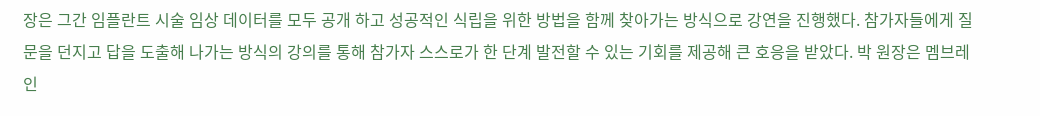장은 그간 임플란트 시술 임상 데이터를 모두 공개 하고 성공적인 식립을 위한 방법을 함께 찾아가는 방식으로 강연을 진행했다. 참가자들에게 질문을 던지고 답을 도출해 나가는 방식의 강의를 통해 참가자 스스로가 한 단계 발전할 수 있는 기회를 제공해 큰 호응을 받았다. 박 원장은 멤브레인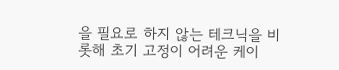을 필요로 하지 않는 테크닉을 비롯해 초기 고정이 어려운 케이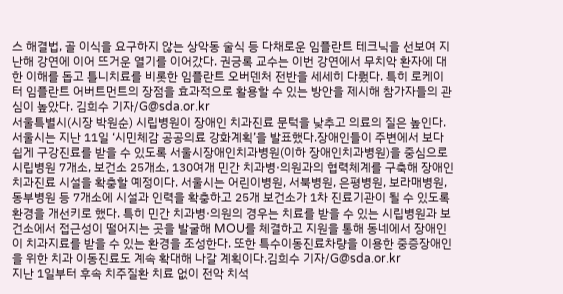스 해결법, 골 이식을 요구하지 않는 상악동 술식 등 다채로운 임플란트 테크닉을 선보여 지난해 강연에 이어 뜨거운 열기를 이어갔다. 권긍록 교수는 이번 강연에서 무치악 환자에 대한 이해를 돕고 틀니치료를 비롯한 임플란트 오버덴처 전반을 세세히 다뤘다. 특히 로케이터 임플란트 어버트먼트의 장점을 효과적으로 활용할 수 있는 방안을 제시해 참가자들의 관심이 높았다. 김희수 기자/G@sda.or.kr
서울특별시(시장 박원순) 시립병원이 장애인 치과진료 문턱을 낮추고 의료의 질은 높인다. 서울시는 지난 11일 ‘시민체감 공공의료 강화계획’을 발표했다.장애인들이 주변에서 보다 쉽게 구강진료를 받을 수 있도록 서울시장애인치과병원(이하 장애인치과병원)을 중심으로 시립병원 7개소, 보건소 25개소, 130여개 민간 치과병·의원과의 협력체계를 구축해 장애인 치과진료 시설을 확충할 예정이다. 서울시는 어린이병원, 서북병원, 은평병원, 보라매병원, 동부병원 등 7개소에 시설과 인력을 확충하고 25개 보건소가 1차 진료기관이 될 수 있도록 환경을 개선키로 했다. 특히 민간 치과병·의원의 경우는 치료를 받을 수 있는 시립병원과 보건소에서 접근성이 떨어지는 곳을 발굴해 MOU를 체결하고 지원을 통해 동네에서 장애인이 치과지료를 받을 수 있는 환경을 조성한다. 또한 특수이동진료차량을 이용한 중증장애인을 위한 치과 이동진료도 계속 확대해 나갈 계획이다.김희수 기자/G@sda.or.kr
지난 1일부터 후속 치주질환 치료 없이 전악 치석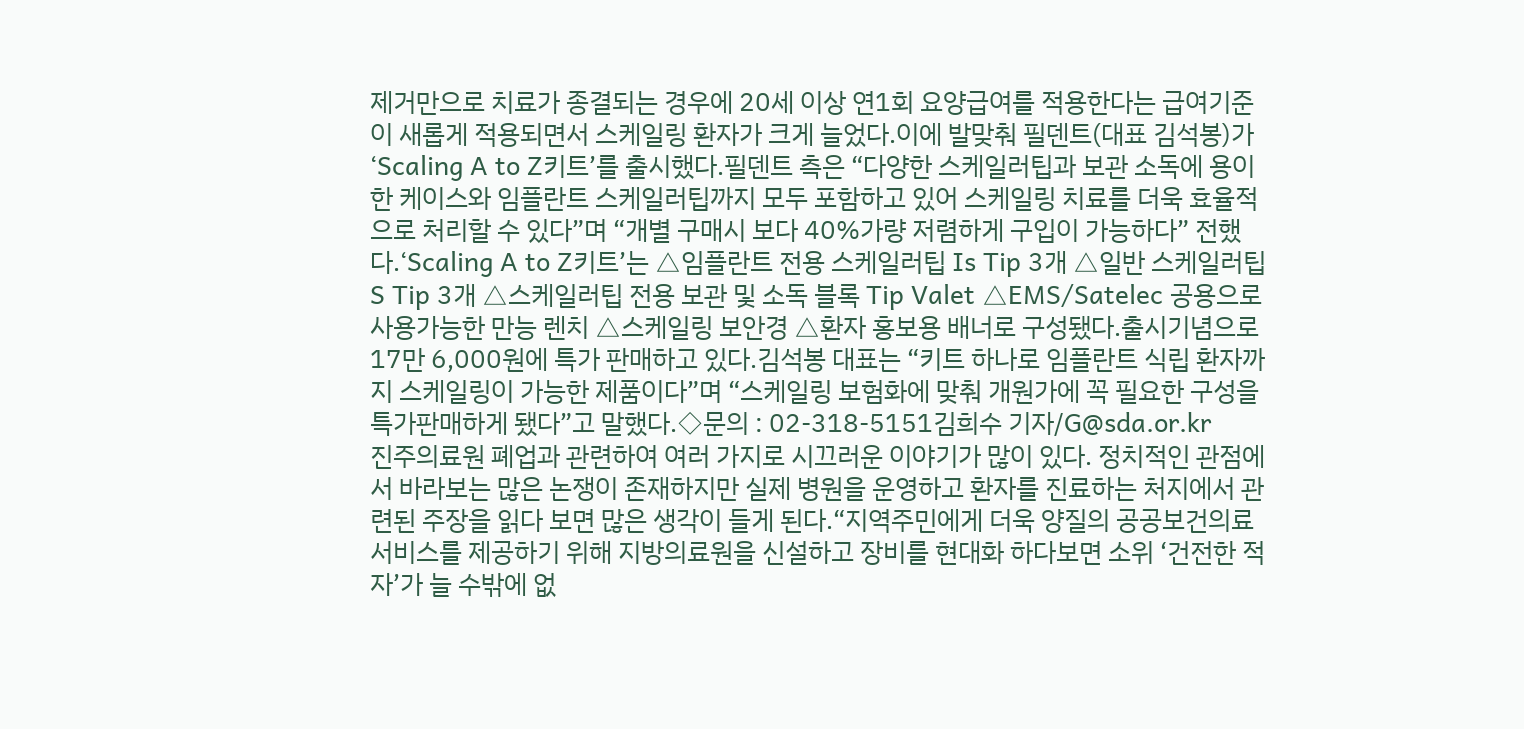제거만으로 치료가 종결되는 경우에 20세 이상 연1회 요양급여를 적용한다는 급여기준이 새롭게 적용되면서 스케일링 환자가 크게 늘었다.이에 발맞춰 필덴트(대표 김석봉)가 ‘Scaling A to Z키트’를 출시했다.필덴트 측은 “다양한 스케일러팁과 보관 소독에 용이한 케이스와 임플란트 스케일러팁까지 모두 포함하고 있어 스케일링 치료를 더욱 효율적으로 처리할 수 있다”며 “개별 구매시 보다 40%가량 저렴하게 구입이 가능하다” 전했다.‘Scaling A to Z키트’는 △임플란트 전용 스케일러팁 Is Tip 3개 △일반 스케일러팁 S Tip 3개 △스케일러팁 전용 보관 및 소독 블록 Tip Valet △EMS/Satelec 공용으로 사용가능한 만능 렌치 △스케일링 보안경 △환자 홍보용 배너로 구성됐다.출시기념으로 17만 6,000원에 특가 판매하고 있다.김석봉 대표는 “키트 하나로 임플란트 식립 환자까지 스케일링이 가능한 제품이다”며 “스케일링 보험화에 맞춰 개원가에 꼭 필요한 구성을 특가판매하게 됐다”고 말했다.◇문의 : 02-318-5151김희수 기자/G@sda.or.kr
진주의료원 폐업과 관련하여 여러 가지로 시끄러운 이야기가 많이 있다. 정치적인 관점에서 바라보는 많은 논쟁이 존재하지만 실제 병원을 운영하고 환자를 진료하는 처지에서 관련된 주장을 읽다 보면 많은 생각이 들게 된다.“지역주민에게 더욱 양질의 공공보건의료서비스를 제공하기 위해 지방의료원을 신설하고 장비를 현대화 하다보면 소위 ‘건전한 적자’가 늘 수밖에 없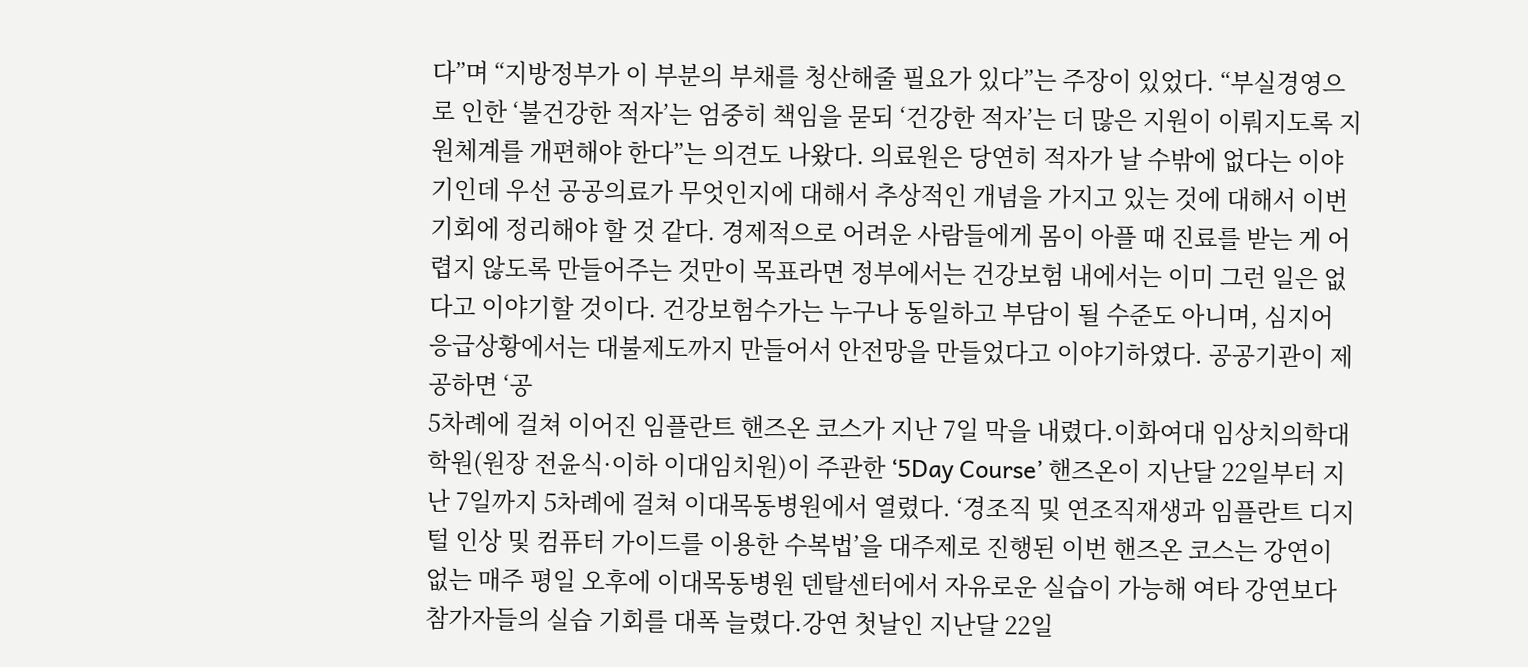다”며 “지방정부가 이 부분의 부채를 청산해줄 필요가 있다”는 주장이 있었다. “부실경영으로 인한 ‘불건강한 적자’는 엄중히 책임을 묻되 ‘건강한 적자’는 더 많은 지원이 이뤄지도록 지원체계를 개편해야 한다”는 의견도 나왔다. 의료원은 당연히 적자가 날 수밖에 없다는 이야기인데 우선 공공의료가 무엇인지에 대해서 추상적인 개념을 가지고 있는 것에 대해서 이번 기회에 정리해야 할 것 같다. 경제적으로 어려운 사람들에게 몸이 아플 때 진료를 받는 게 어렵지 않도록 만들어주는 것만이 목표라면 정부에서는 건강보험 내에서는 이미 그런 일은 없다고 이야기할 것이다. 건강보험수가는 누구나 동일하고 부담이 될 수준도 아니며, 심지어 응급상황에서는 대불제도까지 만들어서 안전망을 만들었다고 이야기하였다. 공공기관이 제공하면 ‘공
5차례에 걸쳐 이어진 임플란트 핸즈온 코스가 지난 7일 막을 내렸다.이화여대 임상치의학대학원(원장 전윤식·이하 이대임치원)이 주관한 ‘5Day Course’ 핸즈온이 지난달 22일부터 지난 7일까지 5차례에 걸쳐 이대목동병원에서 열렸다. ‘경조직 및 연조직재생과 임플란트 디지털 인상 및 컴퓨터 가이드를 이용한 수복법’을 대주제로 진행된 이번 핸즈온 코스는 강연이 없는 매주 평일 오후에 이대목동병원 덴탈센터에서 자유로운 실습이 가능해 여타 강연보다 참가자들의 실습 기회를 대폭 늘렸다.강연 첫날인 지난달 22일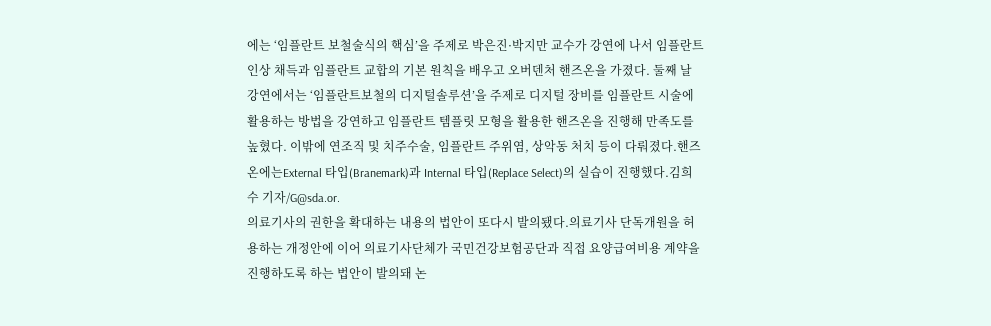에는 ‘임플란트 보철술식의 핵심’을 주제로 박은진·박지만 교수가 강연에 나서 임플란트 인상 채득과 임플란트 교합의 기본 원칙을 배우고 오버덴처 핸즈온을 가졌다. 둘째 날 강연에서는 ‘임플란트보철의 디지털솔루션’을 주제로 디지털 장비를 임플란트 시술에 활용하는 방법을 강연하고 임플란트 템플릿 모형을 활용한 핸즈온을 진행해 만족도를 높혔다. 이밖에 연조직 및 치주수술, 임플란트 주위염, 상악동 처치 등이 다뤄졌다.핸즈온에는External 타입(Branemark)과 Internal 타입(Replace Select)의 실습이 진행했다.김희수 기자/G@sda.or.
의료기사의 권한을 확대하는 내용의 법안이 또다시 발의됐다.의료기사 단독개원을 허용하는 개정안에 이어 의료기사단체가 국민건강보험공단과 직접 요양급여비용 계약을 진행하도록 하는 법안이 발의돼 논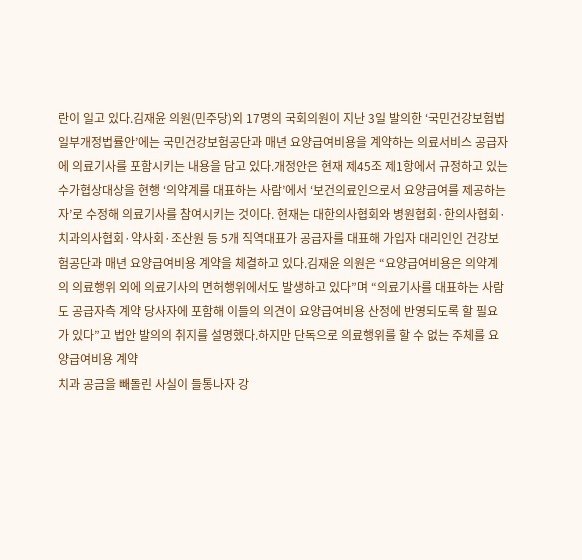란이 일고 있다.김재윤 의원(민주당)외 17명의 국회의원이 지난 3일 발의한 ‘국민건강보험법 일부개정법률안’에는 국민건강보험공단과 매년 요양급여비용을 계약하는 의료서비스 공급자에 의료기사를 포함시키는 내용을 담고 있다.개정안은 현재 제45조 제1항에서 규정하고 있는 수가협상대상을 현행 ‘의약계를 대표하는 사람’에서 ‘보건의료인으로서 요양급여를 제공하는 자’로 수정해 의료기사를 참여시키는 것이다. 현재는 대한의사협회와 병원협회·한의사협회·치과의사협회·약사회·조산원 등 5개 직역대표가 공급자를 대표해 가입자 대리인인 건강보험공단과 매년 요양급여비용 계약을 체결하고 있다.김재윤 의원은 “요양급여비용은 의약계의 의료행위 외에 의료기사의 면허행위에서도 발생하고 있다”며 “의료기사를 대표하는 사람도 공급자측 계약 당사자에 포함해 이들의 의견이 요양급여비용 산정에 반영되도록 할 필요가 있다”고 법안 발의의 취지를 설명했다.하지만 단독으로 의료행위를 할 수 없는 주체를 요양급여비용 계약
치과 공금을 빼돌린 사실이 들통나자 강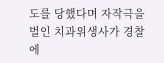도를 당했다며 자작극을 벌인 치과위생사가 경찰에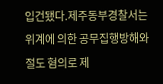입건됐다.제주동부경찰서는 위계에 의한 공무집행방해와 절도 혐의로 제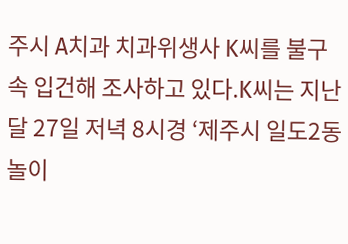주시 A치과 치과위생사 K씨를 불구속 입건해 조사하고 있다.K씨는 지난달 27일 저녁 8시경 ‘제주시 일도2동 놀이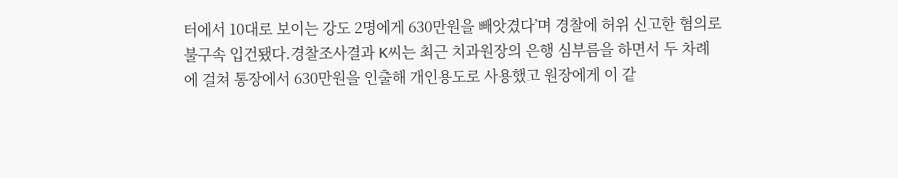터에서 10대로 보이는 강도 2명에게 630만원을 빼앗겼다’며 경찰에 허위 신고한 혐의로 불구속 입건됐다.경찰조사결과 K씨는 최근 치과원장의 은행 심부름을 하면서 두 차례에 걸쳐 통장에서 630만원을 인출해 개인용도로 사용했고 원장에게 이 같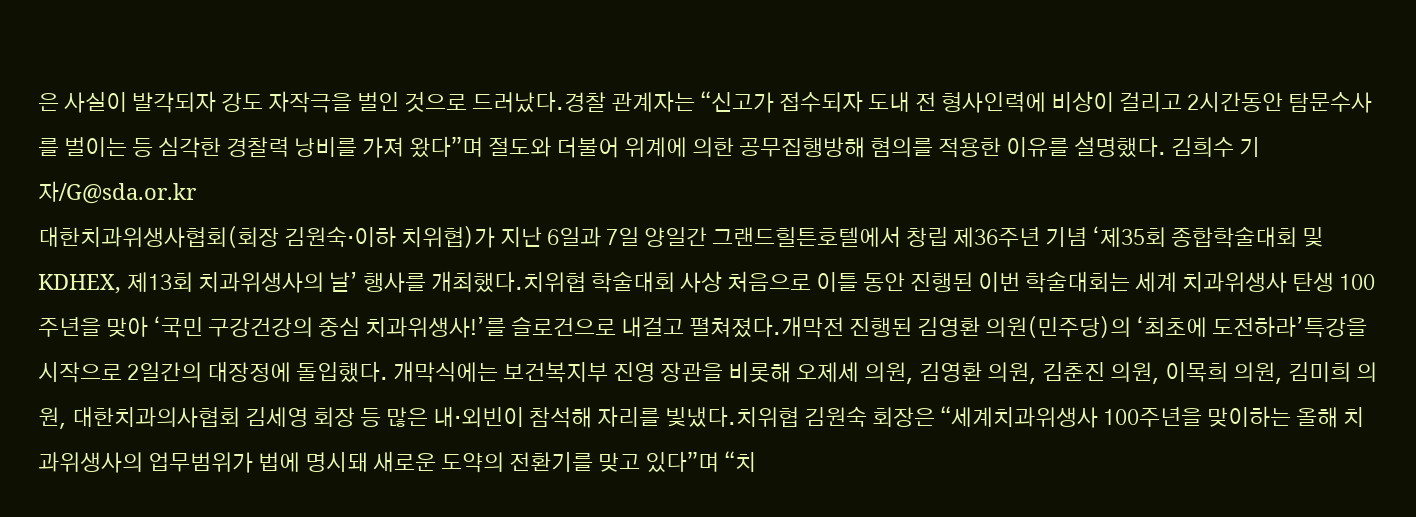은 사실이 발각되자 강도 자작극을 벌인 것으로 드러났다.경찰 관계자는 “신고가 접수되자 도내 전 형사인력에 비상이 걸리고 2시간동안 탐문수사를 벌이는 등 심각한 경찰력 낭비를 가져 왔다”며 절도와 더불어 위계에 의한 공무집행방해 혐의를 적용한 이유를 설명했다. 김희수 기자/G@sda.or.kr
대한치과위생사협회(회장 김원숙·이하 치위협)가 지난 6일과 7일 양일간 그랜드힐튼호텔에서 창립 제36주년 기념 ‘제35회 종합학술대회 및 KDHEX, 제13회 치과위생사의 날’ 행사를 개최했다.치위협 학술대회 사상 처음으로 이틀 동안 진행된 이번 학술대회는 세계 치과위생사 탄생 100주년을 맞아 ‘국민 구강건강의 중심 치과위생사!’를 슬로건으로 내걸고 펼쳐졌다.개막전 진행된 김영환 의원(민주당)의 ‘최초에 도전하라’특강을 시작으로 2일간의 대장정에 돌입했다. 개막식에는 보건복지부 진영 장관을 비롯해 오제세 의원, 김영환 의원, 김춘진 의원, 이목희 의원, 김미희 의원, 대한치과의사협회 김세영 회장 등 많은 내·외빈이 참석해 자리를 빛냈다.치위협 김원숙 회장은 “세계치과위생사 100주년을 맞이하는 올해 치과위생사의 업무범위가 법에 명시돼 새로운 도약의 전환기를 맞고 있다”며 “치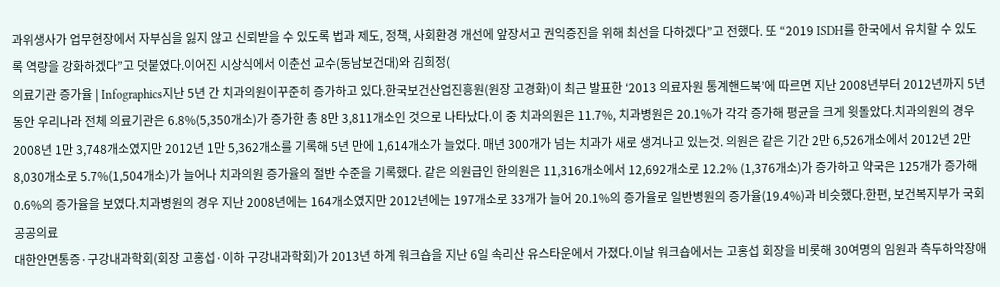과위생사가 업무현장에서 자부심을 잃지 않고 신뢰받을 수 있도록 법과 제도, 정책, 사회환경 개선에 앞장서고 권익증진을 위해 최선을 다하겠다”고 전했다. 또 “2019 ISDH를 한국에서 유치할 수 있도록 역량을 강화하겠다”고 덧붙였다.이어진 시상식에서 이춘선 교수(동남보건대)와 김희정(
의료기관 증가율 | Infographics지난 5년 간 치과의원이꾸준히 증가하고 있다.한국보건산업진흥원(원장 고경화)이 최근 발표한 ‘2013 의료자원 통계핸드북’에 따르면 지난 2008년부터 2012년까지 5년 동안 우리나라 전체 의료기관은 6.8%(5,350개소)가 증가한 총 8만 3,811개소인 것으로 나타났다.이 중 치과의원은 11.7%, 치과병원은 20.1%가 각각 증가해 평균을 크게 윗돌았다.치과의원의 경우 2008년 1만 3,748개소였지만 2012년 1만 5,362개소를 기록해 5년 만에 1,614개소가 늘었다. 매년 300개가 넘는 치과가 새로 생겨나고 있는것. 의원은 같은 기간 2만 6,526개소에서 2012년 2만 8,030개소로 5.7%(1,504개소)가 늘어나 치과의원 증가율의 절반 수준을 기록했다. 같은 의원급인 한의원은 11,316개소에서 12,692개소로 12.2% (1,376개소)가 증가하고 약국은 125개가 증가해 0.6%의 증가율을 보였다.치과병원의 경우 지난 2008년에는 164개소였지만 2012년에는 197개소로 33개가 늘어 20.1%의 증가율로 일반병원의 증가율(19.4%)과 비슷했다.한편, 보건복지부가 국회 공공의료
대한안면통증·구강내과학회(회장 고홍섭·이하 구강내과학회)가 2013년 하계 워크숍을 지난 6일 속리산 유스타운에서 가졌다.이날 워크숍에서는 고홍섭 회장을 비롯해 30여명의 임원과 측두하악장애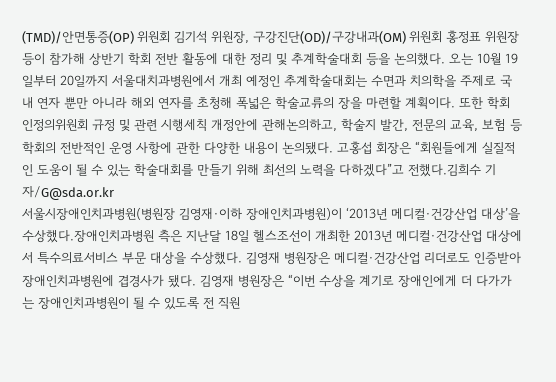(TMD)/안면통증(OP) 위원회 김기석 위원장, 구강진단(OD)/구강내과(OM) 위원회 홍정표 위원장 등이 참가해 상반기 학회 전반 활동에 대한 정리 및 추계학술대회 등을 논의했다. 오는 10월 19일부터 20일까지 서울대치과병원에서 개최 예정인 추계학술대회는 수면과 치의학을 주제로 국내 연자 뿐만 아니라 해외 연자를 초청해 폭넓은 학술교류의 장을 마련할 계획이다. 또한 학회 인정의위원회 규정 및 관련 시행세칙 개정안에 관해논의하고, 학술지 발간, 전문의 교육, 보험 등 학회의 전반적인 운영 사항에 관한 다양한 내용이 논의됐다. 고홍섭 회장은 “회원들에게 실질적인 도움이 될 수 있는 학술대회를 만들기 위해 최선의 노력을 다하겠다”고 전했다.김희수 기자/G@sda.or.kr
서울시장애인치과병원(병원장 김영재·이하 장애인치과병원)이 ‘2013년 메디컬·건강산업 대상’을 수상했다.장애인치과병원 측은 지난달 18일 헬스조선이 개최한 2013년 메디컬·건강산업 대상에서 특수의료서비스 부문 대상을 수상했다. 김영재 병원장은 메디컬·건강산업 리더로도 인증받아 장애인치과병원에 겹경사가 됐다. 김영재 병원장은 “이번 수상을 계기로 장애인에게 더 다가가는 장애인치과병원이 될 수 있도록 전 직원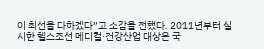이 최선을 다하겠다”고 소감을 전했다. 2011년부터 실시한 헬스조선 메디컬·건강산업 대상은 국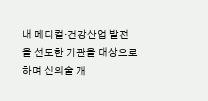내 메디컬·건강산업 발전을 선도한 기관을 대상으로 하며 신의술 개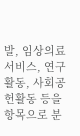발, 임상의료 서비스, 연구활동, 사회공헌활동 등을 항목으로 분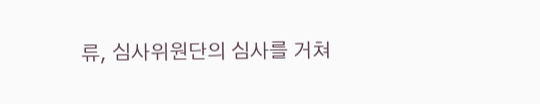류, 심사위원단의 심사를 거쳐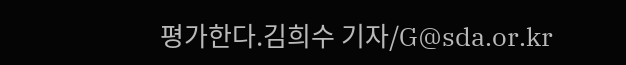평가한다.김희수 기자/G@sda.or.kr